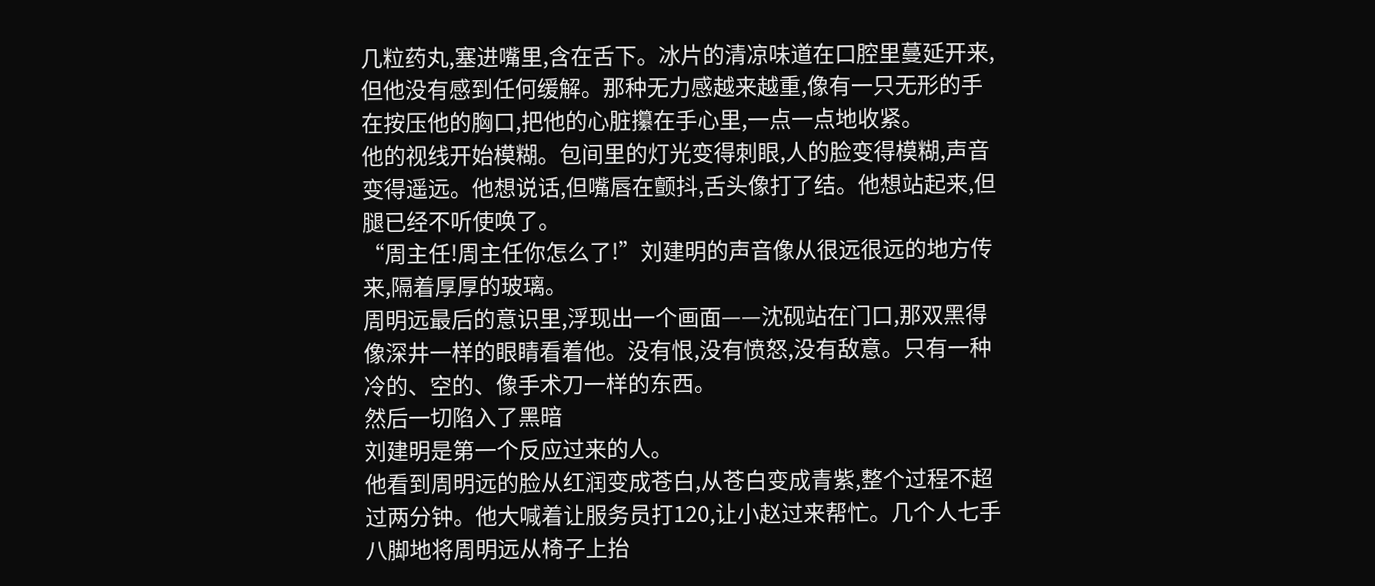几粒药丸,塞进嘴里,含在舌下。冰片的清凉味道在口腔里蔓延开来,但他没有感到任何缓解。那种无力感越来越重,像有一只无形的手在按压他的胸口,把他的心脏攥在手心里,一点一点地收紧。
他的视线开始模糊。包间里的灯光变得刺眼,人的脸变得模糊,声音变得遥远。他想说话,但嘴唇在颤抖,舌头像打了结。他想站起来,但腿已经不听使唤了。
“周主任!周主任你怎么了!”刘建明的声音像从很远很远的地方传来,隔着厚厚的玻璃。
周明远最后的意识里,浮现出一个画面——沈砚站在门口,那双黑得像深井一样的眼睛看着他。没有恨,没有愤怒,没有敌意。只有一种冷的、空的、像手术刀一样的东西。
然后一切陷入了黑暗
刘建明是第一个反应过来的人。
他看到周明远的脸从红润变成苍白,从苍白变成青紫,整个过程不超过两分钟。他大喊着让服务员打120,让小赵过来帮忙。几个人七手八脚地将周明远从椅子上抬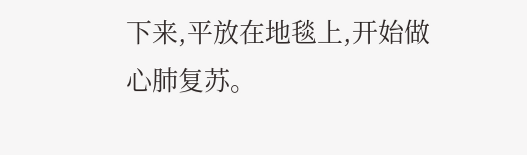下来,平放在地毯上,开始做心肺复苏。